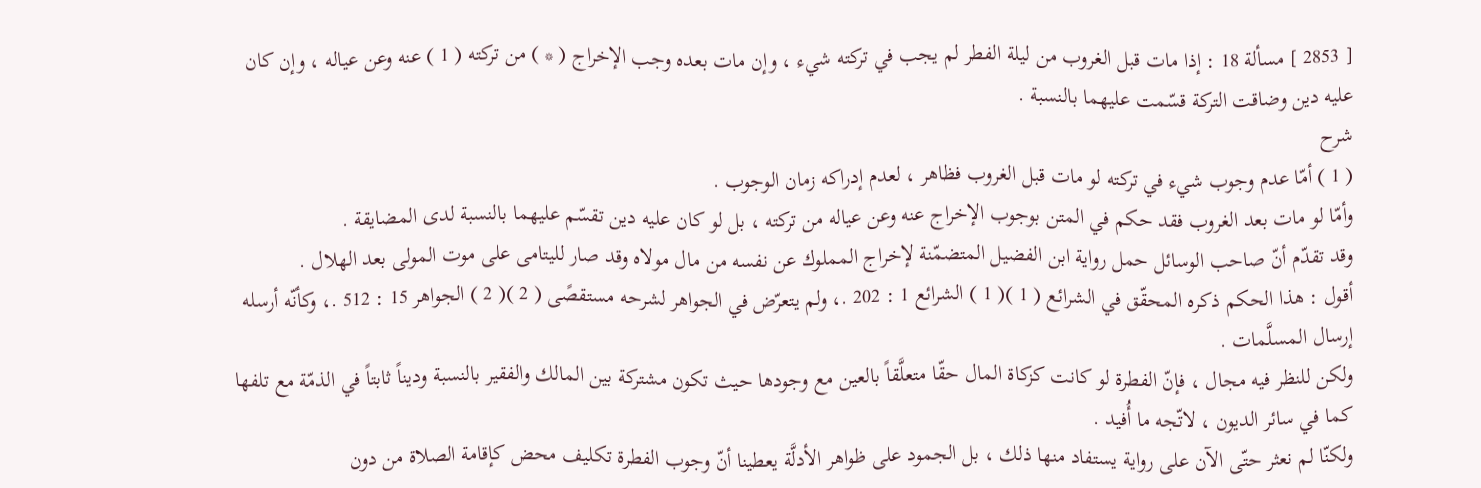[ 2853 ] مسألة 18 : إذا مات قبل الغروب من ليلة الفطر لم يجب في تركته شيء ، وإن مات بعده وجب الإخراج ( * ) من تركته ( 1 ) عنه وعن عياله ، وإن كان عليه دين وضاقت التركة قسّمت عليهما بالنسبة .
شرح
( 1 ) أمّا عدم وجوب شيء في تركته لو مات قبل الغروب فظاهر ، لعدم إدراكه زمان الوجوب .
وأمّا لو مات بعد الغروب فقد حكم في المتن بوجوب الإخراج عنه وعن عياله من تركته ، بل لو كان عليه دين تقسّم عليهما بالنسبة لدى المضايقة .
وقد تقدّم أنّ صاحب الوسائل حمل رواية ابن الفضيل المتضمّنة لإخراج المملوك عن نفسه من مال مولاه وقد صار لليتامى على موت المولى بعد الهلال .
أقول : هذا الحكم ذكره المحقّق في الشرائع ( 1 )( 1 ) الشرائع 1 : 202 .، ولم يتعرّض في الجواهر لشرحه مستقصًى ( 2 )( 2 ) الجواهر 15 : 512 .، وكأنّه أرسله إرسال المسلَّمات .
ولكن للنظر فيه مجال ، فإنّ الفطرة لو كانت كزكاة المال حقّا متعلَّقاً بالعين مع وجودها حيث تكون مشتركة بين المالك والفقير بالنسبة وديناً ثابتاً في الذمّة مع تلفها كما في سائر الديون ، لاتّجه ما أُفيد .
ولكنّا لم نعثر حتّى الآن على رواية يستفاد منها ذلك ، بل الجمود على ظواهر الأدلَّة يعطينا أنّ وجوب الفطرة تكليف محض كإقامة الصلاة من دون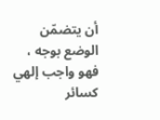أن يتضمّن الوضع بوجه ، فهو واجب إلهي كسائر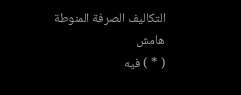التكاليف الصرفة المنوطة
هامش
( * ) فيه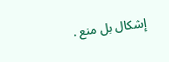إشكال بل منع .